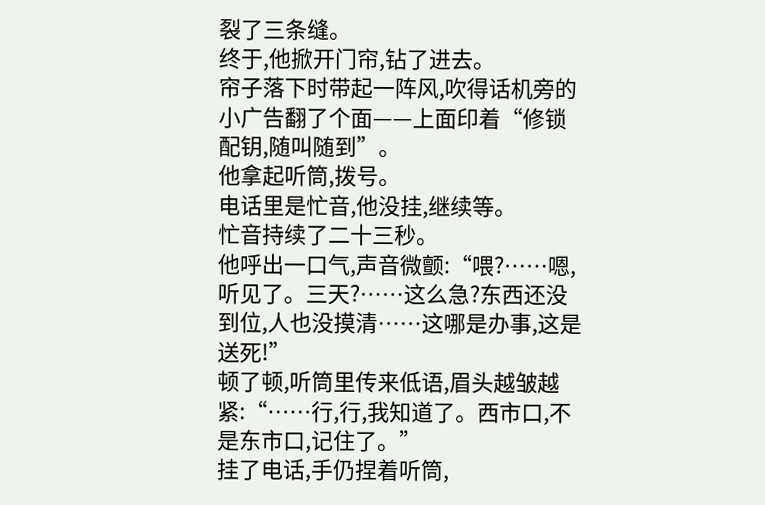裂了三条缝。
终于,他掀开门帘,钻了进去。
帘子落下时带起一阵风,吹得话机旁的小广告翻了个面——上面印着“修锁配钥,随叫随到”。
他拿起听筒,拨号。
电话里是忙音,他没挂,继续等。
忙音持续了二十三秒。
他呼出一口气,声音微颤:“喂?……嗯,听见了。三天?……这么急?东西还没到位,人也没摸清……这哪是办事,这是送死!”
顿了顿,听筒里传来低语,眉头越皱越紧:“……行,行,我知道了。西市口,不是东市口,记住了。”
挂了电话,手仍捏着听筒,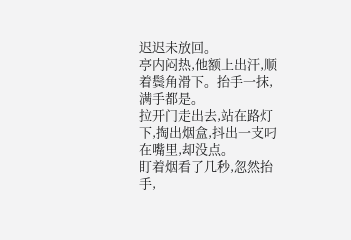迟迟未放回。
亭内闷热,他额上出汗,顺着鬓角滑下。抬手一抹,满手都是。
拉开门走出去,站在路灯下,掏出烟盒,抖出一支叼在嘴里,却没点。
盯着烟看了几秒,忽然抬手,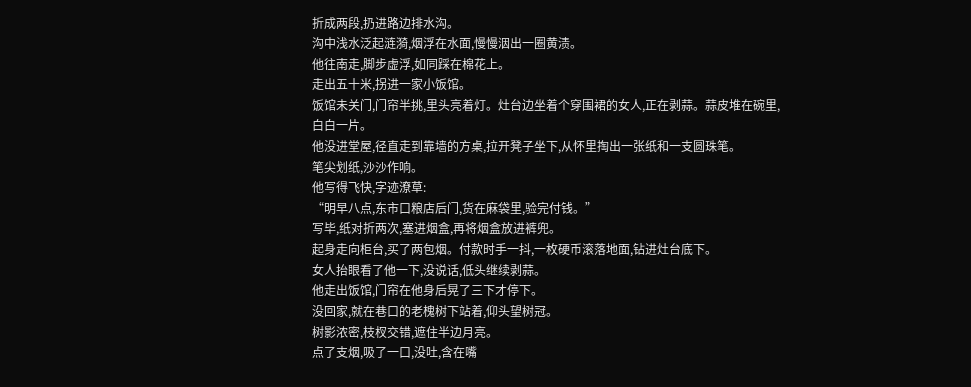折成两段,扔进路边排水沟。
沟中浅水泛起涟漪,烟浮在水面,慢慢洇出一圈黄渍。
他往南走,脚步虚浮,如同踩在棉花上。
走出五十米,拐进一家小饭馆。
饭馆未关门,门帘半挑,里头亮着灯。灶台边坐着个穿围裙的女人,正在剥蒜。蒜皮堆在碗里,白白一片。
他没进堂屋,径直走到靠墙的方桌,拉开凳子坐下,从怀里掏出一张纸和一支圆珠笔。
笔尖划纸,沙沙作响。
他写得飞快,字迹潦草:
“明早八点,东市口粮店后门,货在麻袋里,验完付钱。”
写毕,纸对折两次,塞进烟盒,再将烟盒放进裤兜。
起身走向柜台,买了两包烟。付款时手一抖,一枚硬币滚落地面,钻进灶台底下。
女人抬眼看了他一下,没说话,低头继续剥蒜。
他走出饭馆,门帘在他身后晃了三下才停下。
没回家,就在巷口的老槐树下站着,仰头望树冠。
树影浓密,枝杈交错,遮住半边月亮。
点了支烟,吸了一口,没吐,含在嘴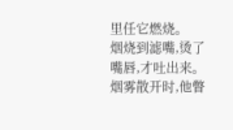里任它燃烧。
烟烧到滤嘴,烫了嘴唇,才吐出来。
烟雾散开时,他瞥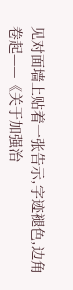见对面墙上贴着一张告示,字迹褪色,边角卷起——《关于加强治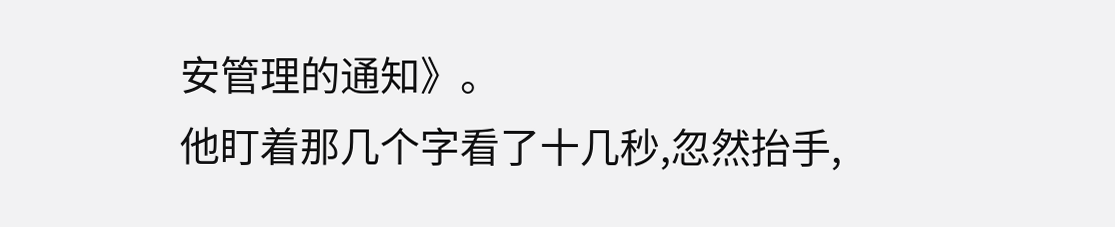安管理的通知》。
他盯着那几个字看了十几秒,忽然抬手,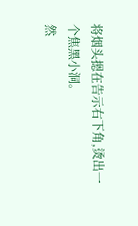将烟头摁在告示右下角,烫出一个焦黑小洞。
然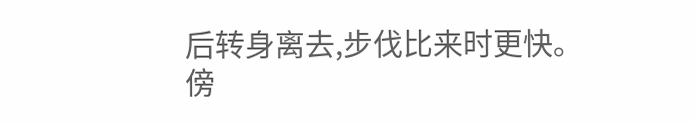后转身离去,步伐比来时更快。
傍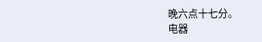晚六点十七分。
电器